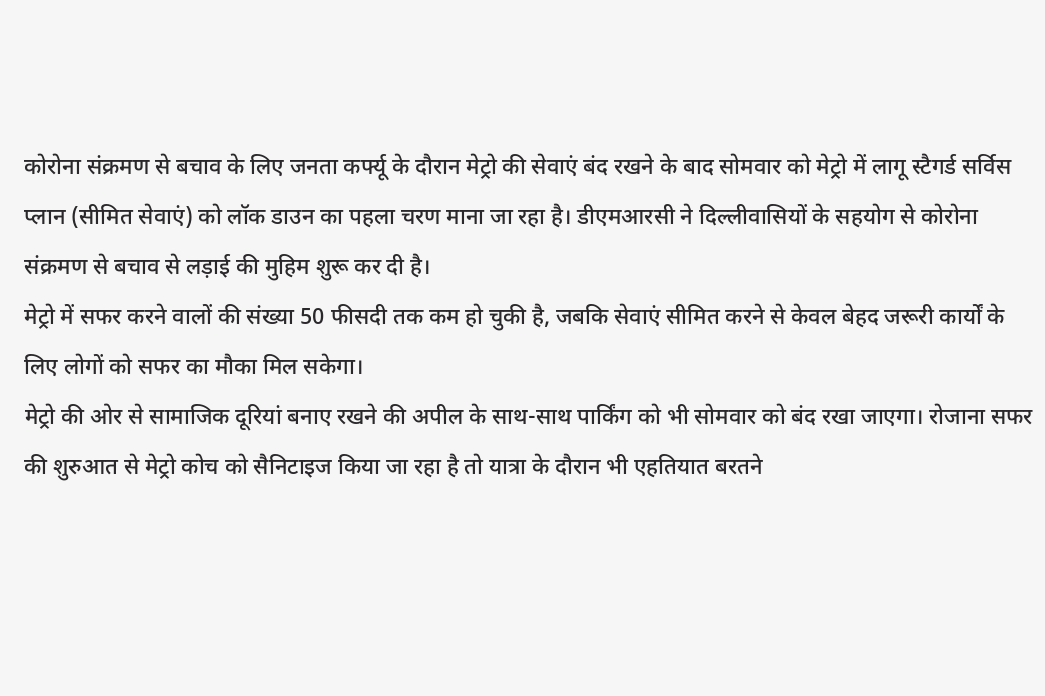कोरोना संक्रमण से बचाव के लिए जनता कर्फ्यू के दौरान मेट्रो की सेवाएं बंद रखने के बाद सोमवार को मेट्रो में लागू स्टैगर्ड सर्विस प्लान (सीमित सेवाएं) को लॉक डाउन का पहला चरण माना जा रहा है। डीएमआरसी ने दिल्लीवासियों के सहयोग से कोरोना संक्रमण से बचाव से लड़ाई की मुहिम शुरू कर दी है।
मेट्रो में सफर करने वालों की संख्या 50 फीसदी तक कम हो चुकी है, जबकि सेवाएं सीमित करने से केवल बेहद जरूरी कार्यों के लिए लोगों को सफर का मौका मिल सकेगा।
मेट्रो की ओर से सामाजिक दूरियां बनाए रखने की अपील के साथ-साथ पार्किंग को भी सोमवार को बंद रखा जाएगा। रोजाना सफर की शुरुआत से मेट्रो कोच को सैनिटाइज किया जा रहा है तो यात्रा के दौरान भी एहतियात बरतने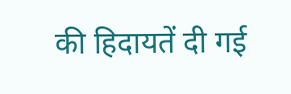की हिदायतें दी गई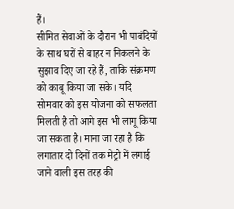हैं।
सीमित सेवाओं के दौरान भी पाबंदियों के साथ घरों से बाहर न निकलने के सुझाव दिए जा रहे हैं, ताकि संक्रमण को काबू किया जा सके। यदि सोमवार को इस योजना को सफलता मिलती है तो आगे इस भी लागू किया जा सकता है। माना जा रहा है कि लगातार दो दिनों तक मेट्रो में लगाई जाने वाली इस तरह की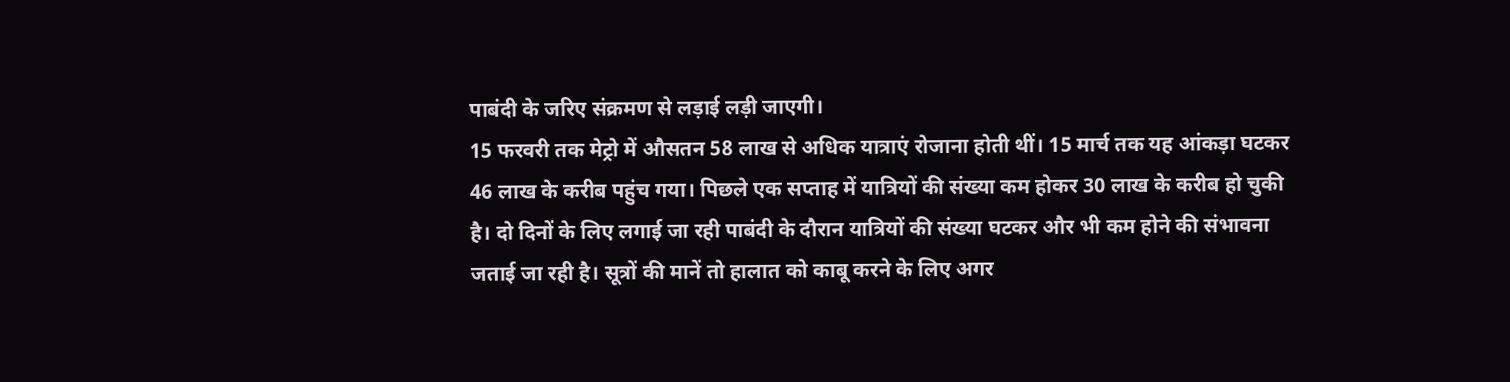पाबंदी के जरिए संक्रमण से लड़ाई लड़ी जाएगी।
15 फरवरी तक मेट्रो में औसतन 58 लाख से अधिक यात्राएं रोजाना होती थीं। 15 मार्च तक यह आंकड़ा घटकर 46 लाख के करीब पहुंच गया। पिछले एक सप्ताह में यात्रियों की संख्या कम होकर 30 लाख के करीब हो चुकी है। दो दिनों के लिए लगाई जा रही पाबंदी के दौरान यात्रियों की संख्या घटकर और भी कम होने की संभावना जताई जा रही है। सूत्रों की मानें तो हालात को काबू करने के लिए अगर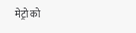मेट्रो को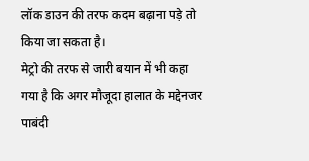लॉक डाउन की तरफ कदम बढ़ाना पड़े तो किया जा सकता है।
मेट्रो की तरफ से जारी बयान में भी कहा गया है कि अगर मौजूदा हालात के मद्देनजर पाबंदी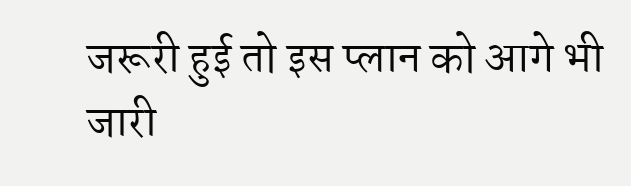जरूरी हुई तो इस प्लान को आगे भी जारी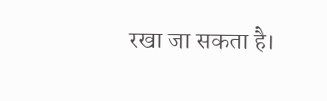रखा जा सकता है।